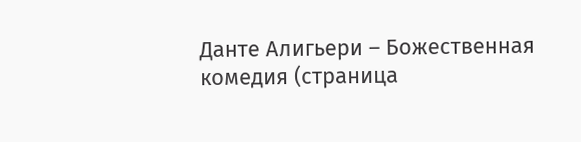Данте Алигьери – Божественная комедия (страница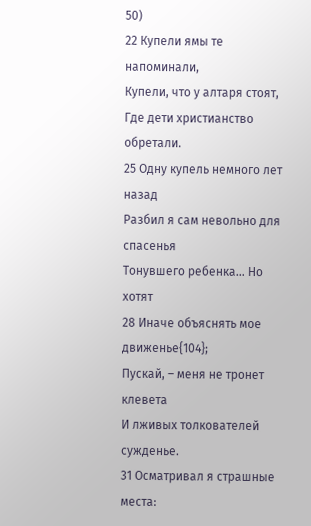50)
22 Купели ямы те напоминали,
Купели, что у алтаря стоят,
Где дети христианство обретали.
25 Одну купель немного лет назад
Разбил я сам невольно для спасенья
Тонувшего ребенка… Но хотят
28 Иначе объяснять мое движенье{104};
Пускай, – меня не тронет клевета
И лживых толкователей сужденье.
31 Осматривал я страшные места: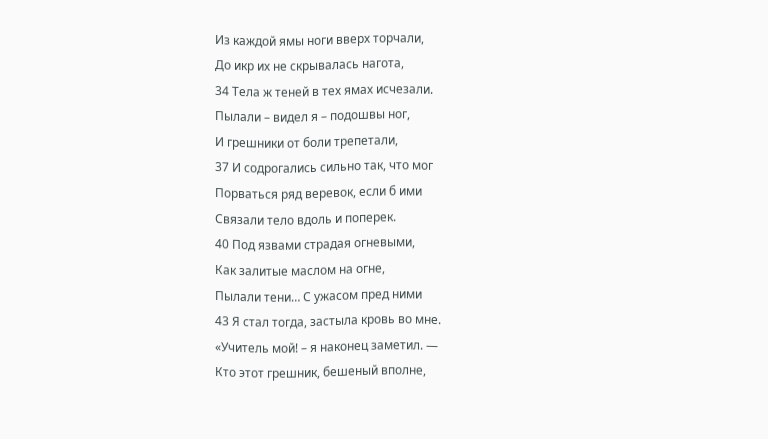Из каждой ямы ноги вверх торчали,
До икр их не скрывалась нагота,
34 Тела ж теней в тех ямах исчезали.
Пылали – видел я – подошвы ног,
И грешники от боли трепетали,
37 И содрогались сильно так, что мог
Порваться ряд веревок, если б ими
Связали тело вдоль и поперек.
40 Под язвами страдая огневыми,
Как залитые маслом на огне,
Пылали тени… С ужасом пред ними
43 Я стал тогда, застыла кровь во мне.
«Учитель мой! – я наконец заметил. —
Кто этот грешник, бешеный вполне,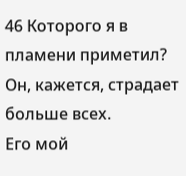46 Которого я в пламени приметил?
Он, кажется, страдает больше всех.
Его мой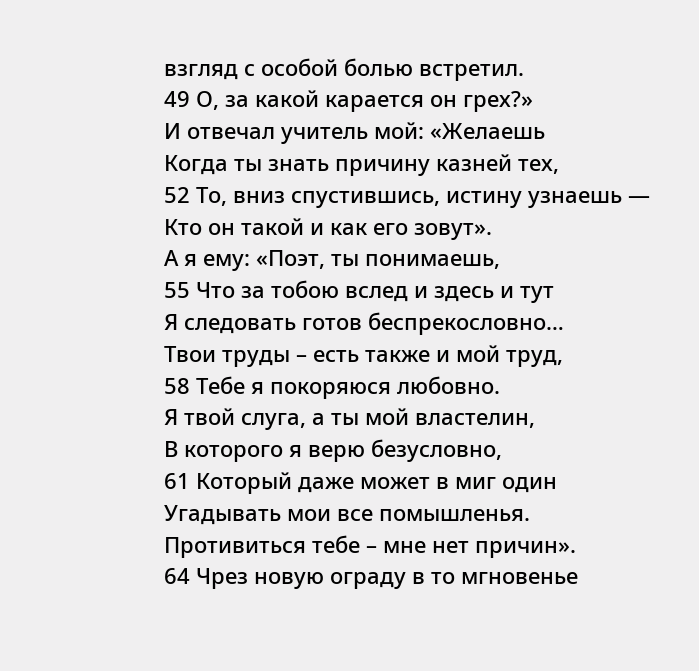взгляд с особой болью встретил.
49 О, за какой карается он грех?»
И отвечал учитель мой: «Желаешь
Когда ты знать причину казней тех,
52 То, вниз спустившись, истину узнаешь —
Кто он такой и как его зовут».
А я ему: «Поэт, ты понимаешь,
55 Что за тобою вслед и здесь и тут
Я следовать готов беспрекословно…
Твои труды – есть также и мой труд,
58 Тебе я покоряюся любовно.
Я твой слуга, а ты мой властелин,
В которого я верю безусловно,
61 Который даже может в миг один
Угадывать мои все помышленья.
Противиться тебе – мне нет причин».
64 Чрез новую ограду в то мгновенье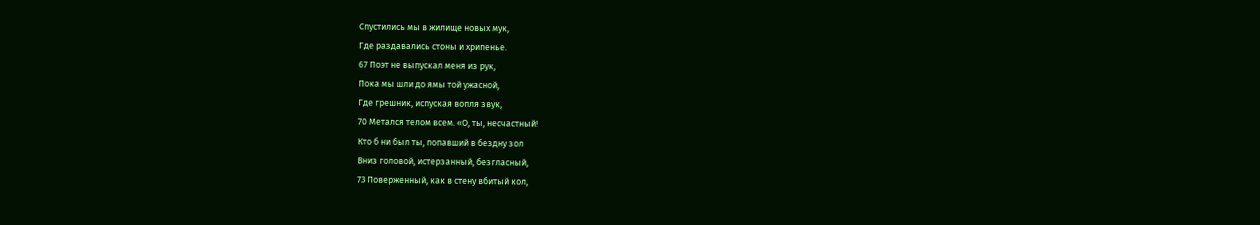Спустились мы в жилище новых мук,
Где раздавались стоны и хрипенье.
67 Поэт не выпускал меня из рук,
Пока мы шли до ямы той ужасной,
Где грешник, испуская вопля звук,
70 Метался телом всем. «О, ты, несчастный!
Кто б ни был ты, попавший в бездну зол
Вниз головой, истерзанный, безгласный,
73 Поверженный, как в стену вбитый кол,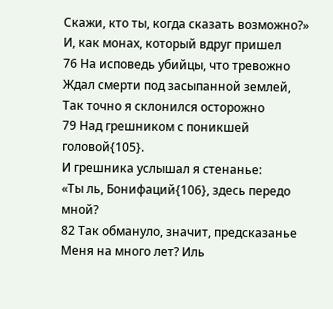Скажи, кто ты, когда сказать возможно?»
И, как монах, который вдруг пришел
76 На исповедь убийцы, что тревожно
Ждал смерти под засыпанной землей,
Так точно я склонился осторожно
79 Над грешником с поникшей головой{105}.
И грешника услышал я стенанье:
«Ты ль, Бонифаций{106}, здесь передо мной?
82 Так обмануло, значит, предсказанье
Меня на много лет? Иль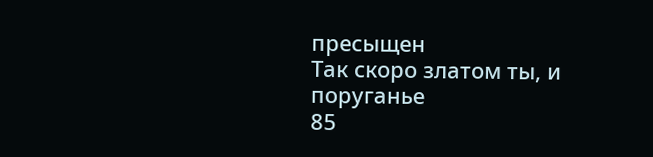пресыщен
Так скоро златом ты, и поруганье
85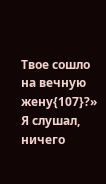Твое сошло на вечную жену{107}?»
Я слушал, ничего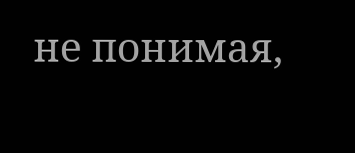не понимая,